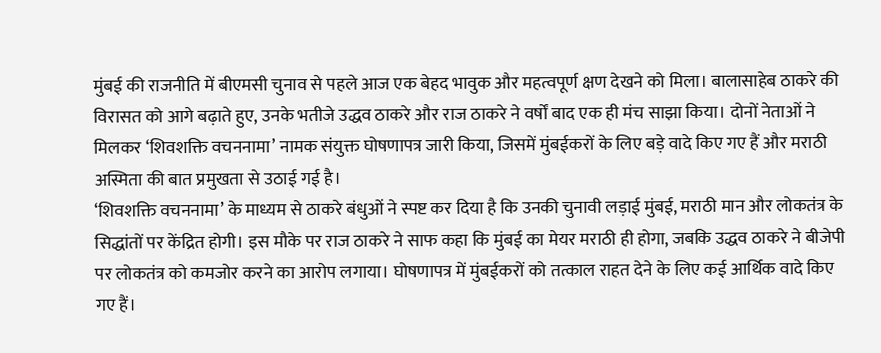मुंबई की राजनीति में बीएमसी चुनाव से पहले आज एक बेहद भावुक और महत्वपूर्ण क्षण देखने को मिला। बालासाहेब ठाकरे की विरासत को आगे बढ़ाते हुए, उनके भतीजे उद्धव ठाकरे और राज ठाकरे ने वर्षों बाद एक ही मंच साझा किया। दोनों नेताओं ने मिलकर ‘शिवशक्ति वचननामा’ नामक संयुक्त घोषणापत्र जारी किया, जिसमें मुंबईकरों के लिए बड़े वादे किए गए हैं और मराठी अस्मिता की बात प्रमुखता से उठाई गई है।
‘शिवशक्ति वचननामा’ के माध्यम से ठाकरे बंधुओं ने स्पष्ट कर दिया है कि उनकी चुनावी लड़ाई मुंबई, मराठी मान और लोकतंत्र के सिद्धांतों पर केंद्रित होगी। इस मौके पर राज ठाकरे ने साफ कहा कि मुंबई का मेयर मराठी ही होगा, जबकि उद्धव ठाकरे ने बीजेपी पर लोकतंत्र को कमजोर करने का आरोप लगाया। घोषणापत्र में मुंबईकरों को तत्काल राहत देने के लिए कई आर्थिक वादे किए गए हैं।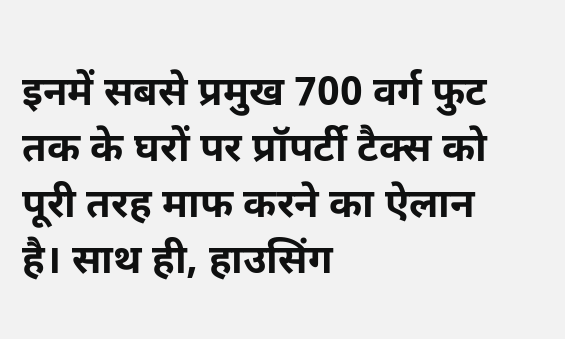इनमें सबसे प्रमुख 700 वर्ग फुट तक के घरों पर प्रॉपर्टी टैक्स को पूरी तरह माफ करने का ऐलान है। साथ ही, हाउसिंग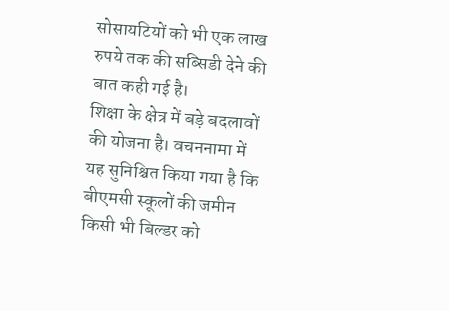सोसायटियों को भी एक लाख रुपये तक की सब्सिडी देने की बात कही गई है।
शिक्षा के क्षेत्र में बड़े बदलावों की योजना है। वचननामा में यह सुनिश्चित किया गया है कि बीएमसी स्कूलों की जमीन किसी भी बिल्डर को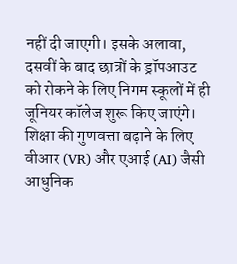नहीं दी जाएगी। इसके अलावा, दसवीं के बाद छात्रों के ड्रॉपआउट को रोकने के लिए निगम स्कूलों में ही जूनियर कॉलेज शुरू किए जाएंगे। शिक्षा की गुणवत्ता बढ़ाने के लिए वीआर (VR) और एआई (AI) जैसी आधुनिक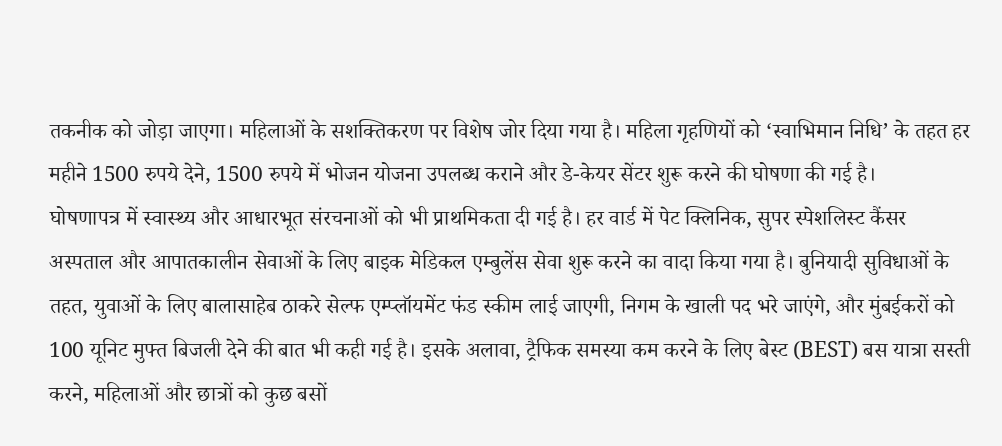तकनीक को जोड़ा जाएगा। महिलाओं के सशक्तिकरण पर विशेष जोर दिया गया है। महिला गृहणियों को ‘स्वाभिमान निधि’ के तहत हर महीने 1500 रुपये देने, 1500 रुपये में भोजन योजना उपलब्ध कराने और डे-केयर सेंटर शुरू करने की घोषणा की गई है।
घोषणापत्र में स्वास्थ्य और आधारभूत संरचनाओं को भी प्राथमिकता दी गई है। हर वार्ड में पेट क्लिनिक, सुपर स्पेशलिस्ट कैंसर अस्पताल और आपातकालीन सेवाओं के लिए बाइक मेडिकल एम्बुलेंस सेवा शुरू करने का वादा किया गया है। बुनियादी सुविधाओं के तहत, युवाओं के लिए बालासाहेब ठाकरे सेल्फ एम्प्लॉयमेंट फंड स्कीम लाई जाएगी, निगम के खाली पद भरे जाएंगे, और मुंबईकरों को 100 यूनिट मुफ्त बिजली देने की बात भी कही गई है। इसके अलावा, ट्रैफिक समस्या कम करने के लिए बेस्ट (BEST) बस यात्रा सस्ती करने, महिलाओं और छात्रों को कुछ बसों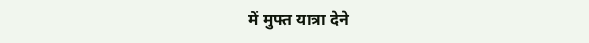में मुफ्त यात्रा देने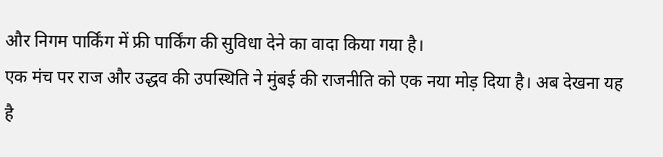और निगम पार्किंग में फ्री पार्किंग की सुविधा देने का वादा किया गया है।
एक मंच पर राज और उद्धव की उपस्थिति ने मुंबई की राजनीति को एक नया मोड़ दिया है। अब देखना यह है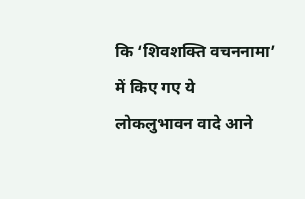कि ‘शिवशक्ति वचननामा’ में किए गए ये लोकलुभावन वादे आने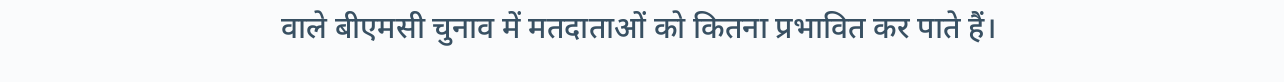वाले बीएमसी चुनाव में मतदाताओं को कितना प्रभावित कर पाते हैं।